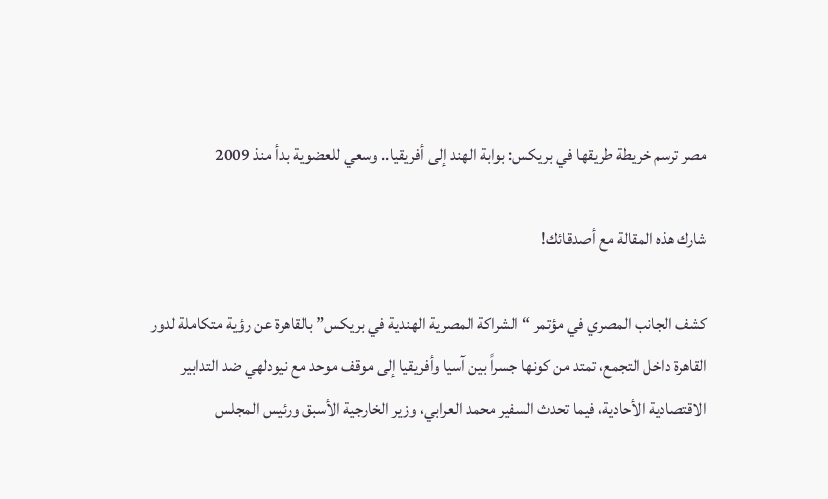مصر ترسم خريطة طريقها في بريكس: بوابة الهند إلى أفريقيا.. وسعي للعضوية بدأ منذ 2009

شارك هذه المقالة مع أصدقائك!

كشف الجانب المصري في مؤتمر “الشراكة المصرية الهندية في بريكس” بالقاهرة عن رؤية متكاملة لدور القاهرة داخل التجمع، تمتد من كونها جسراً بين آسيا وأفريقيا إلى موقف موحد مع نيودلهي ضد التدابير الاقتصادية الأحادية، فيما تحدث السفير محمد العرابي، وزير الخارجية الأسبق ورئيس المجلس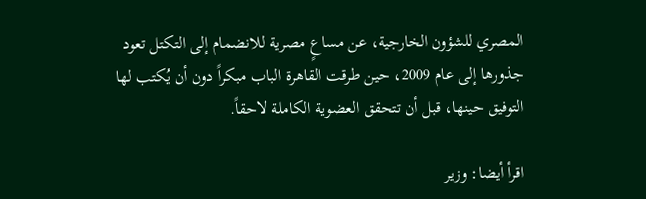المصري للشؤون الخارجية، عن مساعٍ مصرية للانضمام إلى التكتل تعود جذورها إلى عام 2009، حين طرقت القاهرة الباب مبكراً دون أن يُكتب لها التوفيق حينها، قبل أن تتحقق العضوية الكاملة لاحقاً.

اقرأ أيضا: وزير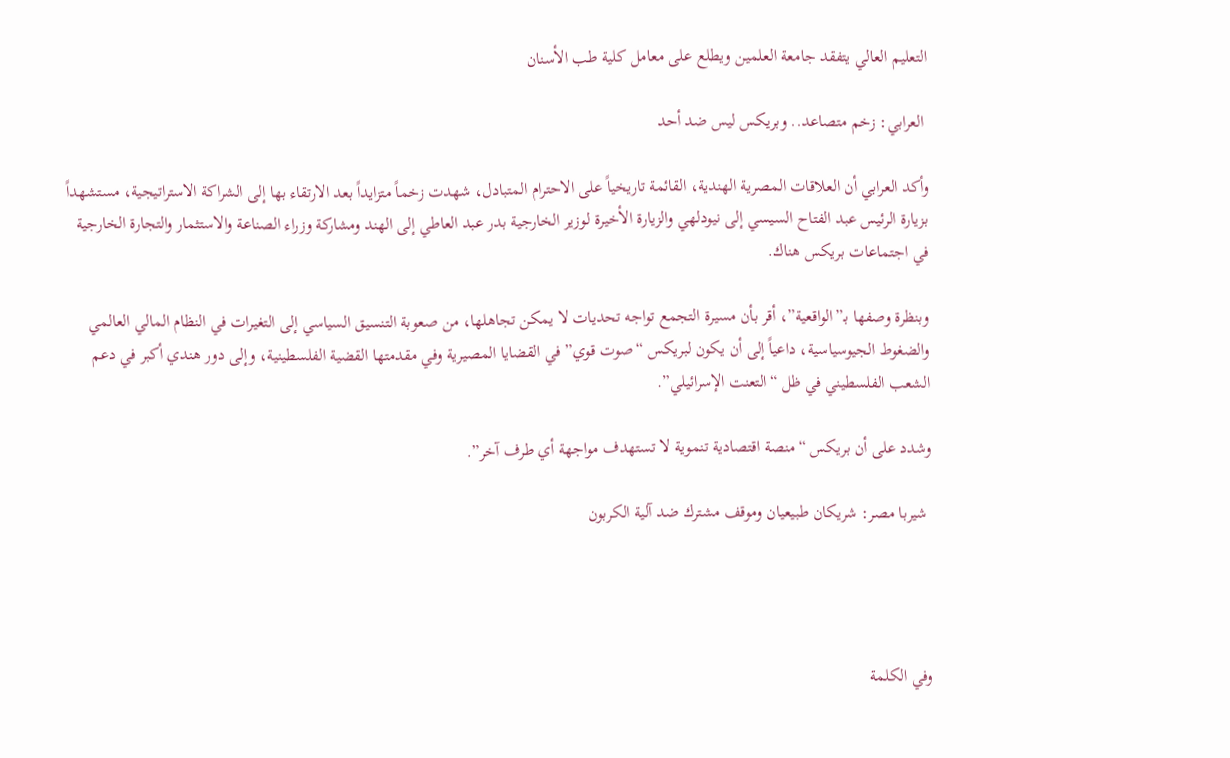التعليم العالي يتفقد جامعة العلمين ويطلع على معامل كلية طب الأسنان

 العرابي: زخم متصاعد.. وبريكس ليس ضد أحد

وأكد العرابي أن العلاقات المصرية الهندية، القائمة تاريخياً على الاحترام المتبادل، شهدت زخماً متزايداً بعد الارتقاء بها إلى الشراكة الاستراتيجية، مستشهداً بزيارة الرئيس عبد الفتاح السيسي إلى نيودلهي والزيارة الأخيرة لوزير الخارجية بدر عبد العاطي إلى الهند ومشاركة وزراء الصناعة والاستثمار والتجارة الخارجية في اجتماعات بريكس هناك.

وبنظرة وصفها بـ”الواقعية”، أقر بأن مسيرة التجمع تواجه تحديات لا يمكن تجاهلها، من صعوبة التنسيق السياسي إلى التغيرات في النظام المالي العالمي والضغوط الجيوسياسية، داعياً إلى أن يكون لبريكس “صوت قوي” في القضايا المصيرية وفي مقدمتها القضية الفلسطينية، وإلى دور هندي أكبر في دعم الشعب الفلسطيني في ظل “التعنت الإسرائيلي”.

وشدد على أن بريكس “منصة اقتصادية تنموية لا تستهدف مواجهة أي طرف آخر”.

 شيربا مصر: شريكان طبيعيان وموقف مشترك ضد آلية الكربون




وفي الكلمة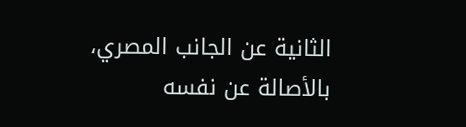الثانية عن الجانب المصري، بالأصالة عن نفسه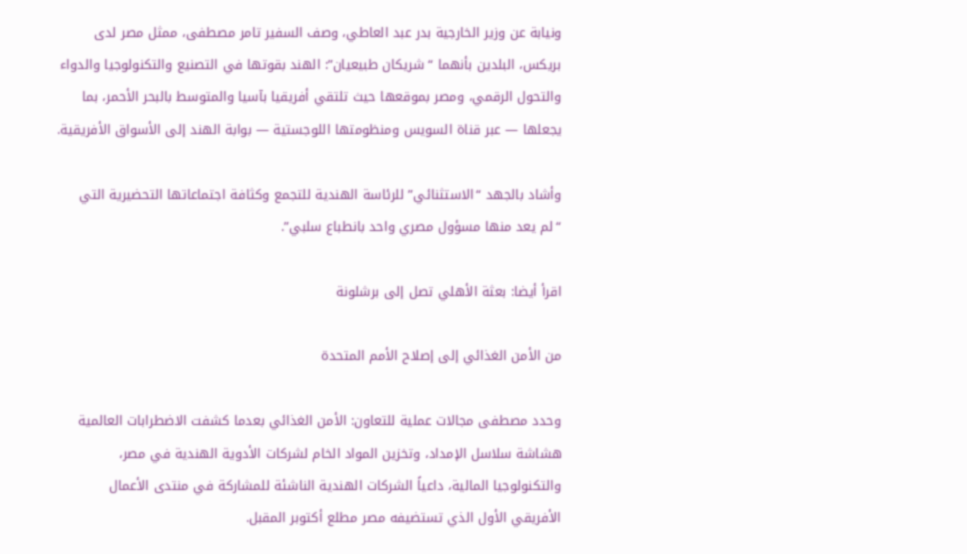ونيابة عن وزير الخارجية بدر عبد العاطي، وصف السفير تامر مصطفى، ممثل مصر لدى بريكس، البلدين بأنهما “شريكان طبيعيان”: الهند بقوتها في التصنيع والتكنولوجيا والدواء والتحول الرقمي، ومصر بموقعها حيث تلتقي أفريقيا بآسيا والمتوسط بالبحر الأحمر، بما يجعلها — عبر قناة السويس ومنظومتها اللوجستية — بوابة الهند إلى الأسواق الأفريقية.

وأشاد بالجهد “الاستثنائي” للرئاسة الهندية للتجمع وكثافة اجتماعاتها التحضيرية التي “لم يعد منها مسؤول مصري واحد بانطباع سلبي”.

اقرأ أيضا: بعثة الأهلي تصل إلى برشلونة

من الأمن الغذائي إلى إصلاح الأمم المتحدة

وحدد مصطفى مجالات عملية للتعاون: الأمن الغذائي بعدما كشفت الاضطرابات العالمية هشاشة سلاسل الإمداد، وتخزين المواد الخام لشركات الأدوية الهندية في مصر، والتكنولوجيا المالية، داعياً الشركات الهندية الناشئة للمشاركة في منتدى الأعمال الأفريقي الأول الذي تستضيفه مصر مطلع أكتوبر المقبل.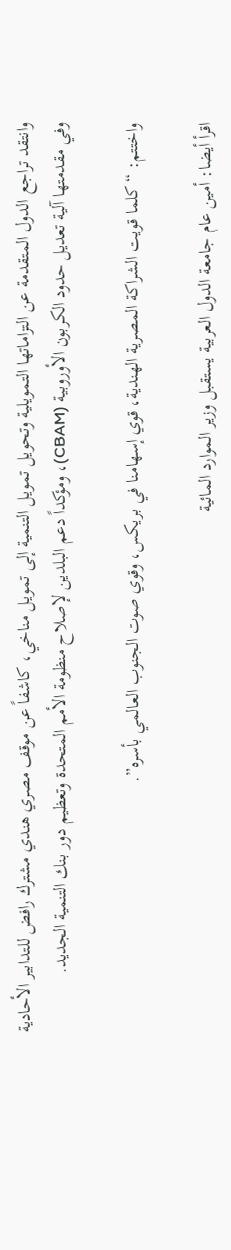وانتقد تراجع الدول المتقدمة عن التزاماتها التمويلية وتحويل تمويل التنمية إلى تمويل مناخي، كاشفاً عن موقف مصري هندي مشترك رافض للتدابير الأحادية وفي مقدمتها آلية تعديل حدود الكربون الأوروبية (CBAM)، ومؤكداً دعم البلدين لإصلاح منظومة الأمم المتحدة وتعظيم دور بنك التنمية الجديد.

واختتم: “كلما قويت الشراكة المصرية الهندية، قوي إسهامنا في بريكس، وقوي صوت الجنوب العالمي بأسره”.

اقرأ أيضا: أمين عام جامعة الدول العربية يستقبل وزير الموارد المائية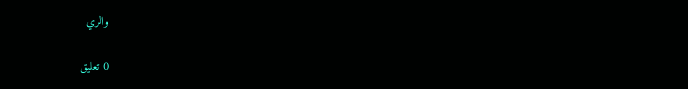والري

0 تعليق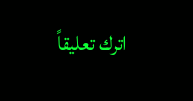اترك تعليقاً